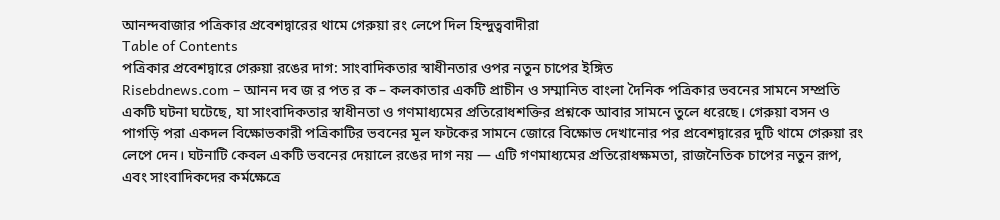আনন্দবাজার পত্রিকার প্রবেশদ্বারের থামে গেরুয়া রং লেপে দিল হিন্দুত্ববাদীরা
Table of Contents
পত্রিকার প্রবেশদ্বারে গেরুয়া রঙের দাগ: সাংবাদিকতার স্বাধীনতার ওপর নতুন চাপের ইঙ্গিত
Risebdnews.com – আনন দব জ র পত র ক – কলকাতার একটি প্রাচীন ও সম্মানিত বাংলা দৈনিক পত্রিকার ভবনের সামনে সম্প্রতি একটি ঘটনা ঘটেছে, যা সাংবাদিকতার স্বাধীনতা ও গণমাধ্যমের প্রতিরোধশক্তির প্রশ্নকে আবার সামনে তুলে ধরেছে। গেরুয়া বসন ও পাগড়ি পরা একদল বিক্ষোভকারী পত্রিকাটির ভবনের মূল ফটকের সামনে জোরে বিক্ষোভ দেখানোর পর প্রবেশদ্বারের দুটি থামে গেরুয়া রং লেপে দেন। ঘটনাটি কেবল একটি ভবনের দেয়ালে রঙের দাগ নয় — এটি গণমাধ্যমের প্রতিরোধক্ষমতা, রাজনৈতিক চাপের নতুন রূপ, এবং সাংবাদিকদের কর্মক্ষেত্রে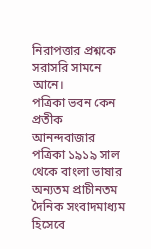নিরাপত্তার প্রশ্নকে সরাসরি সামনে আনে।
পত্রিকা ভবন কেন প্রতীক
আনন্দবাজার পত্রিকা ১৯১৯ সাল থেকে বাংলা ভাষার অন্যতম প্রাচীনতম দৈনিক সংবাদমাধ্যম হিসেবে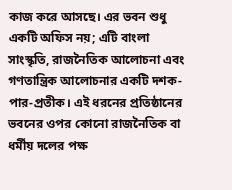কাজ করে আসছে। এর ভবন শুধু একটি অফিস নয়; এটি বাংলা সাংস্কৃতি, রাজনৈতিক আলোচনা এবং গণতান্ত্রিক আলোচনার একটি দশক-পার-প্রতীক। এই ধরনের প্রতিষ্ঠানের ভবনের ওপর কোনো রাজনৈতিক বা ধর্মীয় দলের পক্ষ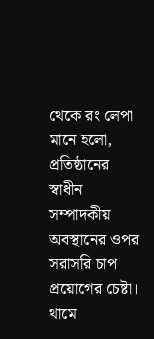থেকে রং লেপা মানে হলো, প্রতিষ্ঠানের স্বাধীন সম্পাদকীয় অবস্থানের ওপর সরাসরি চাপ প্রয়োগের চেষ্টা। থামে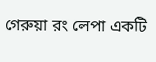গেরুয়া রং লেপা একটি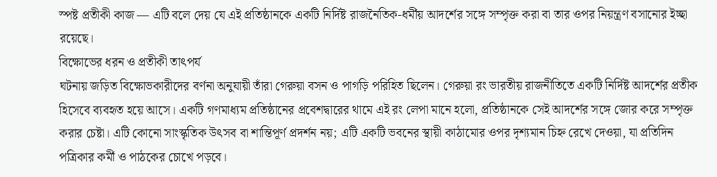স্পষ্ট প্রতীকী কাজ — এটি বলে দেয় যে এই প্রতিষ্ঠানকে একটি নির্দিষ্ট রাজনৈতিক-ধর্মীয় আদর্শের সঙ্গে সম্পৃক্ত করা বা তার ওপর নিয়ন্ত্রণ বসানোর ইচ্ছা রয়েছে।
বিক্ষোভের ধরন ও প্রতীকী তাৎপর্য
ঘটনায় জড়িত বিক্ষোভকারীদের বর্ণনা অনুযায়ী তাঁরা গেরুয়া বসন ও পাগড়ি পরিহিত ছিলেন। গেরুয়া রং ভারতীয় রাজনীতিতে একটি নির্দিষ্ট আদর্শের প্রতীক হিসেবে ব্যবহৃত হয়ে আসে। একটি গণমাধ্যম প্রতিষ্ঠানের প্রবেশদ্বারের থামে এই রং লেপা মানে হলো, প্রতিষ্ঠানকে সেই আদর্শের সঙ্গে জোর করে সম্পৃক্ত করার চেষ্টা। এটি কোনো সাংস্কৃতিক উৎসব বা শান্তিপূর্ণ প্রদর্শন নয়; এটি একটি ভবনের স্থায়ী কাঠামোর ওপর দৃশ্যমান চিহ্ন রেখে দেওয়া, যা প্রতিদিন পত্রিকার কর্মী ও পাঠকের চোখে পড়বে।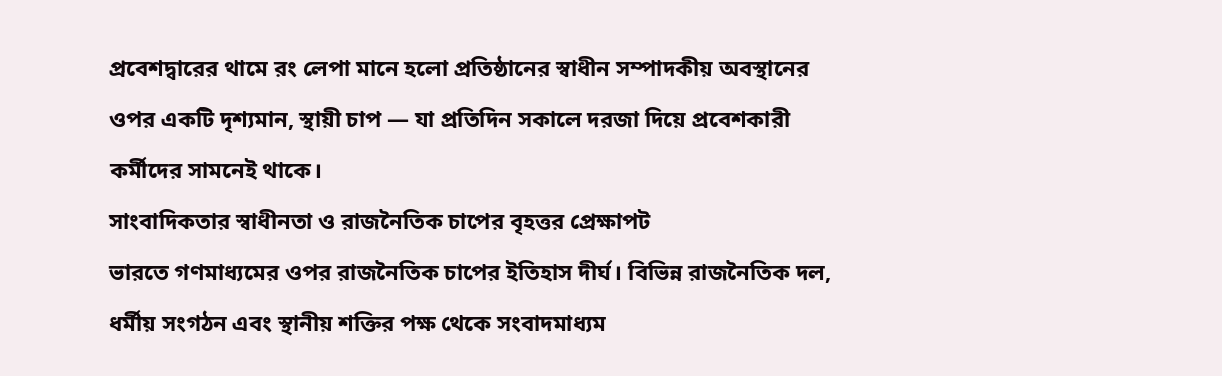প্রবেশদ্বারের থামে রং লেপা মানে হলো প্রতিষ্ঠানের স্বাধীন সম্পাদকীয় অবস্থানের ওপর একটি দৃশ্যমান, স্থায়ী চাপ — যা প্রতিদিন সকালে দরজা দিয়ে প্রবেশকারী কর্মীদের সামনেই থাকে।
সাংবাদিকতার স্বাধীনতা ও রাজনৈতিক চাপের বৃহত্তর প্রেক্ষাপট
ভারতে গণমাধ্যমের ওপর রাজনৈতিক চাপের ইতিহাস দীর্ঘ। বিভিন্ন রাজনৈতিক দল, ধর্মীয় সংগঠন এবং স্থানীয় শক্তির পক্ষ থেকে সংবাদমাধ্যম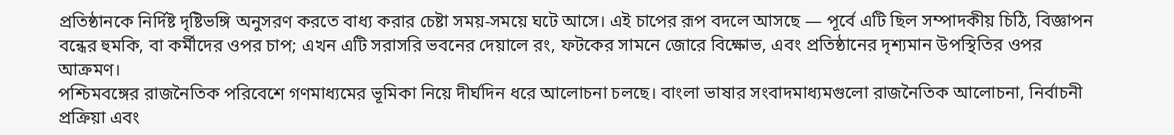প্রতিষ্ঠানকে নির্দিষ্ট দৃষ্টিভঙ্গি অনুসরণ করতে বাধ্য করার চেষ্টা সময়-সময়ে ঘটে আসে। এই চাপের রূপ বদলে আসছে — পূর্বে এটি ছিল সম্পাদকীয় চিঠি, বিজ্ঞাপন বন্ধের হুমকি, বা কর্মীদের ওপর চাপ; এখন এটি সরাসরি ভবনের দেয়ালে রং, ফটকের সামনে জোরে বিক্ষোভ, এবং প্রতিষ্ঠানের দৃশ্যমান উপস্থিতির ওপর আক্রমণ।
পশ্চিমবঙ্গের রাজনৈতিক পরিবেশে গণমাধ্যমের ভূমিকা নিয়ে দীর্ঘদিন ধরে আলোচনা চলছে। বাংলা ভাষার সংবাদমাধ্যমগুলো রাজনৈতিক আলোচনা, নির্বাচনী প্রক্রিয়া এবং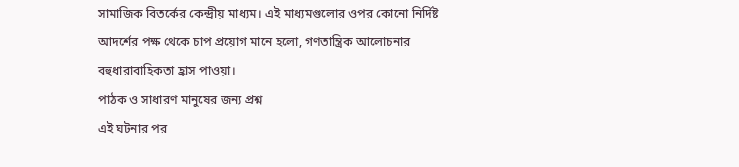সামাজিক বিতর্কের কেন্দ্রীয় মাধ্যম। এই মাধ্যমগুলোর ওপর কোনো নির্দিষ্ট আদর্শের পক্ষ থেকে চাপ প্রয়োগ মানে হলো, গণতান্ত্রিক আলোচনার বহুধারাবাহিকতা হ্রাস পাওয়া।
পাঠক ও সাধারণ মানুষের জন্য প্রশ্ন
এই ঘটনার পর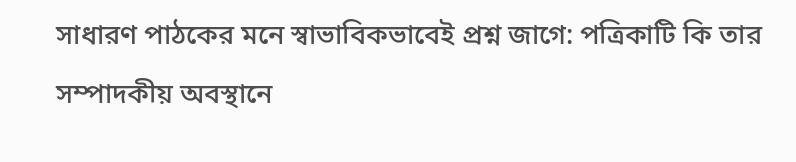সাধারণ পাঠকের মনে স্বাভাবিকভাবেই প্রশ্ন জাগে: পত্রিকাটি কি তার সম্পাদকীয় অবস্থানে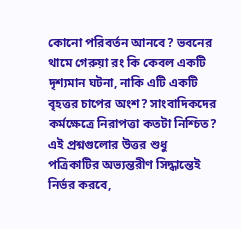কোনো পরিবর্তন আনবে? ভবনের থামে গেরুয়া রং কি কেবল একটি দৃশ্যমান ঘটনা, নাকি এটি একটি বৃহত্তর চাপের অংশ? সাংবাদিকদের কর্মক্ষেত্রে নিরাপত্তা কতটা নিশ্চিত? এই প্রশ্নগুলোর উত্তর শুধু পত্রিকাটির অভ্যন্তরীণ সিদ্ধান্তেই নির্ভর করবে,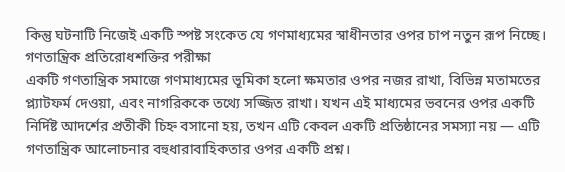কিন্তু ঘটনাটি নিজেই একটি স্পষ্ট সংকেত যে গণমাধ্যমের স্বাধীনতার ওপর চাপ নতুন রূপ নিচ্ছে।
গণতান্ত্রিক প্রতিরোধশক্তির পরীক্ষা
একটি গণতান্ত্রিক সমাজে গণমাধ্যমের ভূমিকা হলো ক্ষমতার ওপর নজর রাখা, বিভিন্ন মতামতের প্ল্যাটফর্ম দেওয়া, এবং নাগরিককে তথ্যে সজ্জিত রাখা। যখন এই মাধ্যমের ভবনের ওপর একটি নির্দিষ্ট আদর্শের প্রতীকী চিহ্ন বসানো হয়, তখন এটি কেবল একটি প্রতিষ্ঠানের সমস্যা নয় — এটি গণতান্ত্রিক আলোচনার বহুধারাবাহিকতার ওপর একটি প্রশ্ন।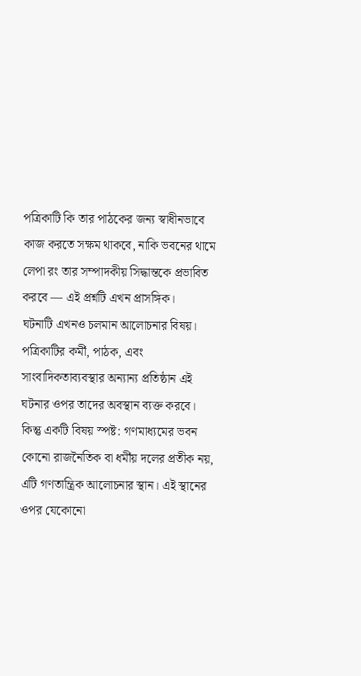পত্রিকাটি কি তার পাঠকের জন্য স্বাধীনভাবে কাজ করতে সক্ষম থাকবে, নাকি ভবনের থামে লেপা রং তার সম্পাদকীয় সিদ্ধান্তকে প্রভাবিত করবে — এই প্রশ্নটি এখন প্রাসঙ্গিক।
ঘটনাটি এখনও চলমান আলোচনার বিষয়। পত্রিকাটির কর্মী, পাঠক, এবং সাংবাদিকতাব্যবস্থার অন্যান্য প্রতিষ্ঠান এই ঘটনার ওপর তাদের অবস্থান ব্যক্ত করবে। কিন্তু একটি বিষয় স্পষ্ট: গণমাধ্যমের ভবন কোনো রাজনৈতিক বা ধর্মীয় দলের প্রতীক নয়, এটি গণতান্ত্রিক আলোচনার স্থান। এই স্থানের ওপর যেকোনো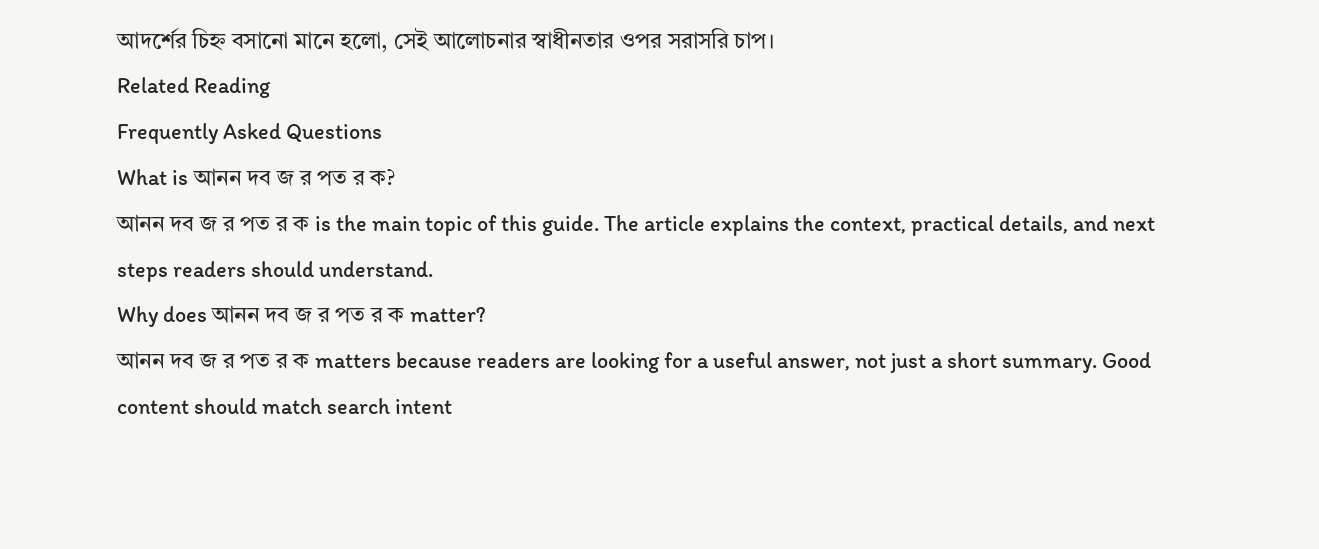আদর্শের চিহ্ন বসানো মানে হলো, সেই আলোচনার স্বাধীনতার ওপর সরাসরি চাপ।
Related Reading
Frequently Asked Questions
What is আনন দব জ র পত র ক?
আনন দব জ র পত র ক is the main topic of this guide. The article explains the context, practical details, and next steps readers should understand.
Why does আনন দব জ র পত র ক matter?
আনন দব জ র পত র ক matters because readers are looking for a useful answer, not just a short summary. Good content should match search intent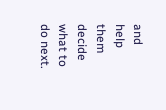and help them decide what to do next.